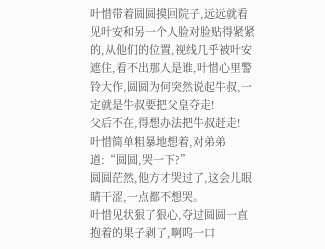叶惜带着圆圆摸回院子,远远就看见叶安和另一个人脸对脸贴得紧紧的,从他们的位置,视线几乎被叶安遮住,看不出那人是谁,叶惜心里警铃大作,圆圆为何突然说起牛叔,一定就是牛叔要把父皇夺走!
父后不在,得想办法把牛叔赶走!
叶惜简单粗暴地想着,对弟弟道:“圆圆,哭一下?”
圆圆茫然,他方才哭过了,这会儿眼睛干涩,一点都不想哭。
叶惜见状狠了狠心,夺过圆圆一直抱着的果子剥了,啊呜一口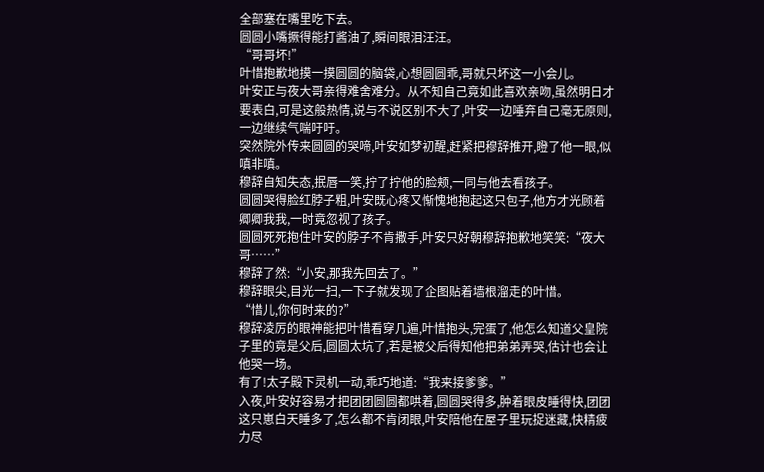全部塞在嘴里吃下去。
圆圆小嘴撅得能打酱油了,瞬间眼泪汪汪。
“哥哥坏!”
叶惜抱歉地摸一摸圆圆的脑袋,心想圆圆乖,哥就只坏这一小会儿。
叶安正与夜大哥亲得难舍难分。从不知自己竟如此喜欢亲吻,虽然明日才要表白,可是这般热情,说与不说区别不大了,叶安一边唾弃自己毫无原则,一边继续气喘吁吁。
突然院外传来圆圆的哭啼,叶安如梦初醒,赶紧把穆辞推开,瞪了他一眼,似嗔非嗔。
穆辞自知失态,抿唇一笑,拧了拧他的脸颊,一同与他去看孩子。
圆圆哭得脸红脖子粗,叶安既心疼又惭愧地抱起这只包子,他方才光顾着卿卿我我,一时竟忽视了孩子。
圆圆死死抱住叶安的脖子不肯撒手,叶安只好朝穆辞抱歉地笑笑:“夜大哥……”
穆辞了然:“小安,那我先回去了。”
穆辞眼尖,目光一扫,一下子就发现了企图贴着墙根溜走的叶惜。
“惜儿,你何时来的?”
穆辞凌厉的眼神能把叶惜看穿几遍,叶惜抱头,完蛋了,他怎么知道父皇院子里的竟是父后,圆圆太坑了,若是被父后得知他把弟弟弄哭,估计也会让他哭一场。
有了!太子殿下灵机一动,乖巧地道:“我来接爹爹。”
入夜,叶安好容易才把团团圆圆都哄着,圆圆哭得多,肿着眼皮睡得快,团团这只崽白天睡多了,怎么都不肯闭眼,叶安陪他在屋子里玩捉迷藏,快精疲力尽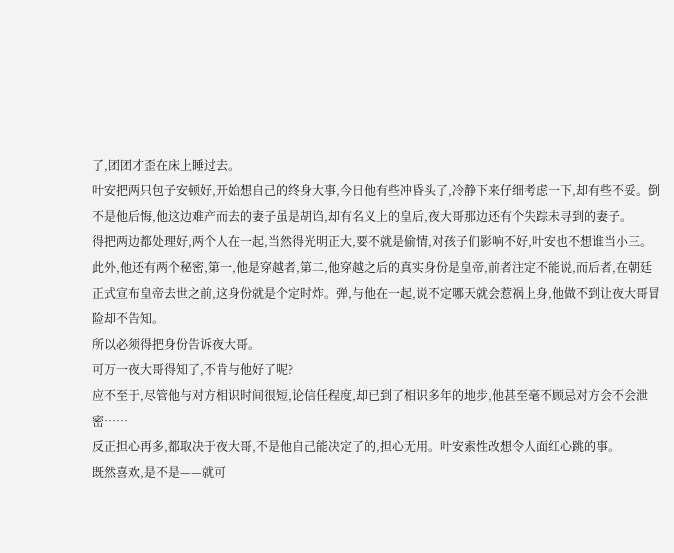了,团团才歪在床上睡过去。
叶安把两只包子安顿好,开始想自己的终身大事,今日他有些冲昏头了,冷静下来仔细考虑一下,却有些不妥。倒不是他后悔,他这边难产而去的妻子虽是胡诌,却有名义上的皇后,夜大哥那边还有个失踪未寻到的妻子。
得把两边都处理好,两个人在一起,当然得光明正大,要不就是偷情,对孩子们影响不好,叶安也不想谁当小三。
此外,他还有两个秘密,第一,他是穿越者,第二,他穿越之后的真实身份是皇帝,前者注定不能说,而后者,在朝廷正式宣布皇帝去世之前,这身份就是个定时炸。弹,与他在一起,说不定哪天就会惹祸上身,他做不到让夜大哥冒险却不告知。
所以必须得把身份告诉夜大哥。
可万一夜大哥得知了,不肯与他好了呢?
应不至于,尽管他与对方相识时间很短,论信任程度,却已到了相识多年的地步,他甚至毫不顾忌对方会不会泄密……
反正担心再多,都取决于夜大哥,不是他自己能决定了的,担心无用。叶安索性改想令人面红心跳的事。
既然喜欢,是不是——就可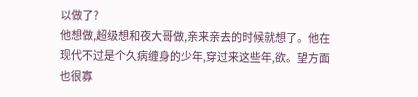以做了?
他想做,超级想和夜大哥做,亲来亲去的时候就想了。他在现代不过是个久病缠身的少年,穿过来这些年,欲。望方面也很寡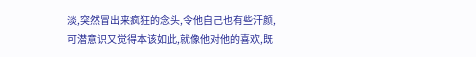淡,突然冒出来疯狂的念头,令他自己也有些汗颜,可潜意识又觉得本该如此,就像他对他的喜欢,既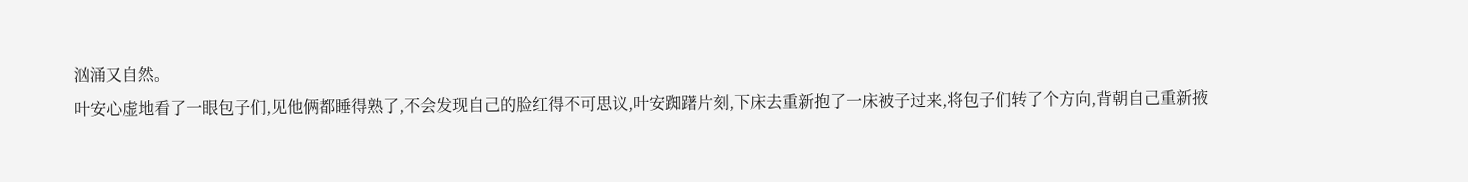汹涌又自然。
叶安心虚地看了一眼包子们,见他俩都睡得熟了,不会发现自己的脸红得不可思议,叶安踟躇片刻,下床去重新抱了一床被子过来,将包子们转了个方向,背朝自己重新掖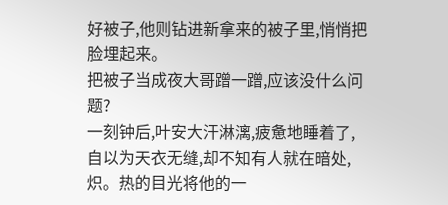好被子,他则钻进新拿来的被子里,悄悄把脸埋起来。
把被子当成夜大哥蹭一蹭,应该没什么问题?
一刻钟后,叶安大汗淋漓,疲惫地睡着了,自以为天衣无缝,却不知有人就在暗处,炽。热的目光将他的一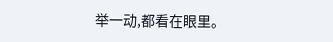举一动,都看在眼里。